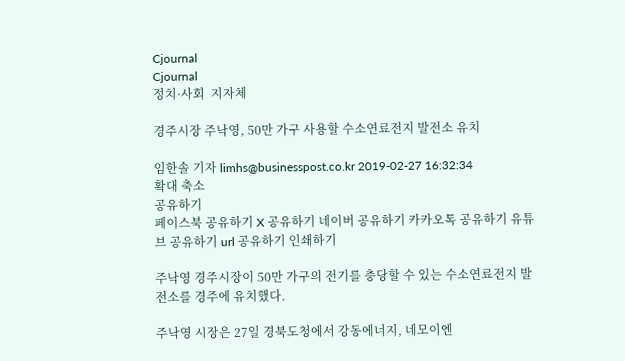Cjournal
Cjournal
정치·사회  지자체

경주시장 주낙영, 50만 가구 사용할 수소연료전지 발전소 유치

임한솔 기자 limhs@businesspost.co.kr 2019-02-27 16:32:34
확대 축소
공유하기
페이스북 공유하기 X 공유하기 네이버 공유하기 카카오톡 공유하기 유튜브 공유하기 url 공유하기 인쇄하기

주낙영 경주시장이 50만 가구의 전기를 충당할 수 있는 수소연료전지 발전소를 경주에 유치했다.

주낙영 시장은 27일 경북도청에서 강동에너지, 네모이엔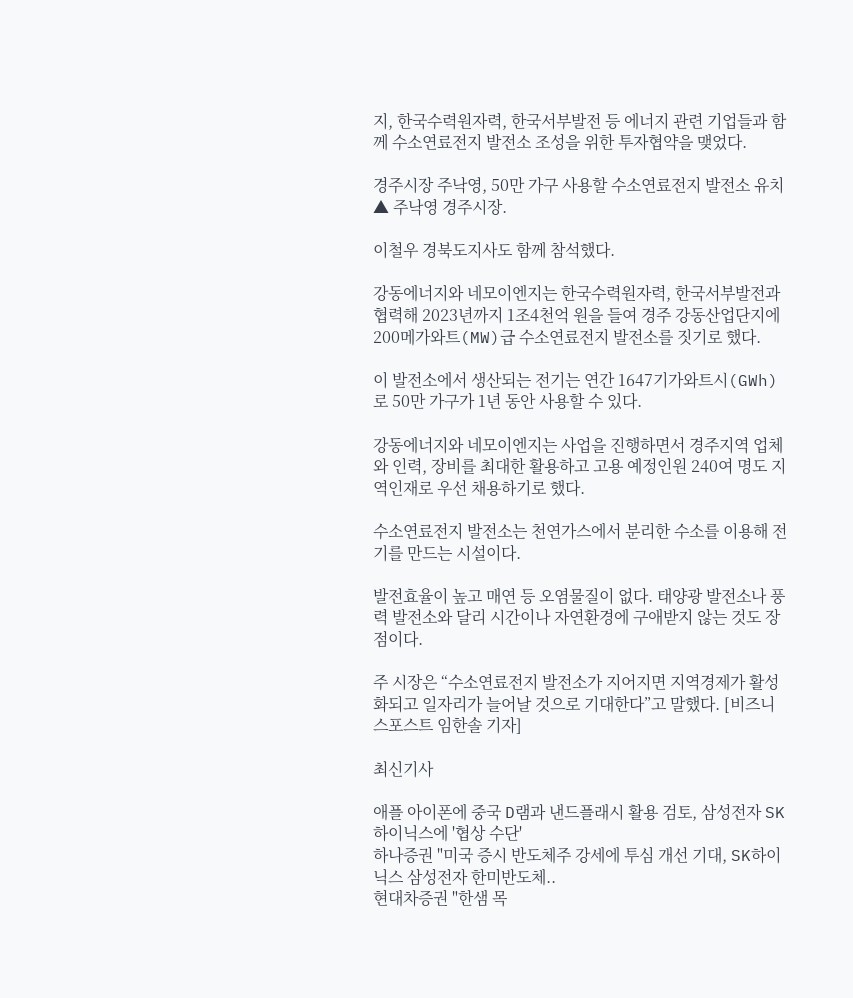지, 한국수력원자력, 한국서부발전 등 에너지 관련 기업들과 함께 수소연료전지 발전소 조성을 위한 투자협약을 맺었다.

경주시장 주낙영, 50만 가구 사용할 수소연료전지 발전소 유치
▲ 주낙영 경주시장.

이철우 경북도지사도 함께 참석했다.

강동에너지와 네모이엔지는 한국수력원자력, 한국서부발전과 협력해 2023년까지 1조4천억 원을 들여 경주 강동산업단지에 200메가와트(MW)급 수소연료전지 발전소를 짓기로 했다.

이 발전소에서 생산되는 전기는 연간 1647기가와트시(GWh)로 50만 가구가 1년 동안 사용할 수 있다.

강동에너지와 네모이엔지는 사업을 진행하면서 경주지역 업체와 인력, 장비를 최대한 활용하고 고용 예정인원 240여 명도 지역인재로 우선 채용하기로 했다.

수소연료전지 발전소는 천연가스에서 분리한 수소를 이용해 전기를 만드는 시설이다.

발전효율이 높고 매연 등 오염물질이 없다. 태양광 발전소나 풍력 발전소와 달리 시간이나 자연환경에 구애받지 않는 것도 장점이다.

주 시장은 “수소연료전지 발전소가 지어지면 지역경제가 활성화되고 일자리가 늘어날 것으로 기대한다”고 말했다. [비즈니스포스트 임한솔 기자]

최신기사

애플 아이폰에 중국 D램과 낸드플래시 활용 검토, 삼성전자 SK하이닉스에 '협상 수단'
하나증권 "미국 증시 반도체주 강세에 투심 개선 기대, SK하이닉스 삼성전자 한미반도체..
현대차증권 "한샘 목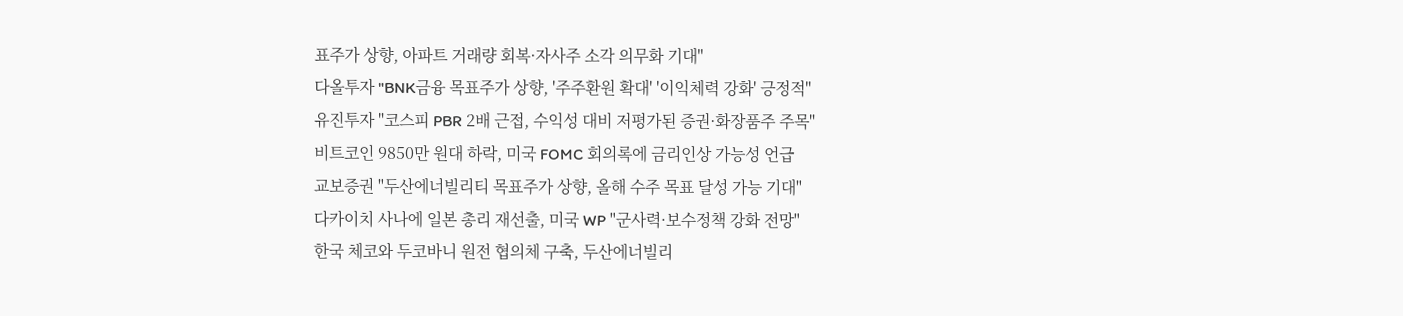표주가 상향, 아파트 거래량 회복·자사주 소각 의무화 기대"
다올투자 "BNK금융 목표주가 상향, '주주환원 확대' '이익체력 강화' 긍정적"
유진투자 "코스피 PBR 2배 근접, 수익성 대비 저평가된 증권·화장품주 주목"
비트코인 9850만 원대 하락, 미국 FOMC 회의록에 금리인상 가능성 언급
교보증권 "두산에너빌리티 목표주가 상향, 올해 수주 목표 달성 가능 기대"
다카이치 사나에 일본 총리 재선출, 미국 WP "군사력·보수정책 강화 전망"
한국 체코와 두코바니 원전 협의체 구축, 두산에너빌리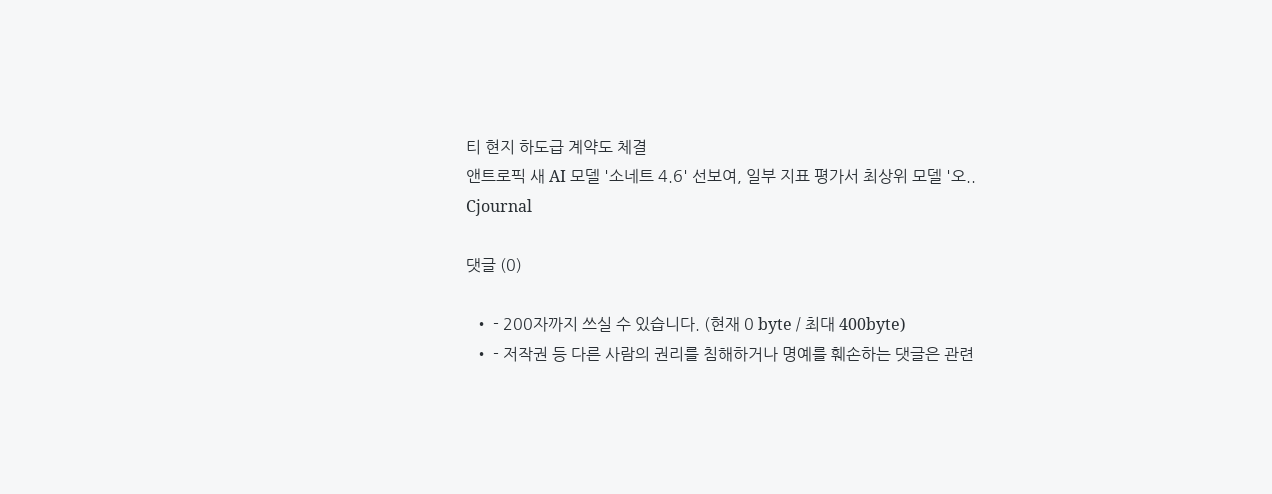티 현지 하도급 계약도 체결
앤트로픽 새 AI 모델 '소네트 4.6' 선보여, 일부 지표 평가서 최상위 모델 '오..
Cjournal

댓글 (0)

  • - 200자까지 쓰실 수 있습니다. (현재 0 byte / 최대 400byte)
  • - 저작권 등 다른 사람의 권리를 침해하거나 명예를 훼손하는 댓글은 관련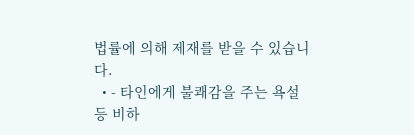법률에 의해 제재를 받을 수 있습니다.
  • - 타인에게 불쾌감을 주는 욕설 등 비하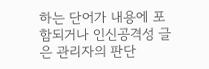하는 단어가 내용에 포함되거나 인신공격성 글은 관리자의 판단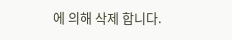에 의해 삭제 합니다.